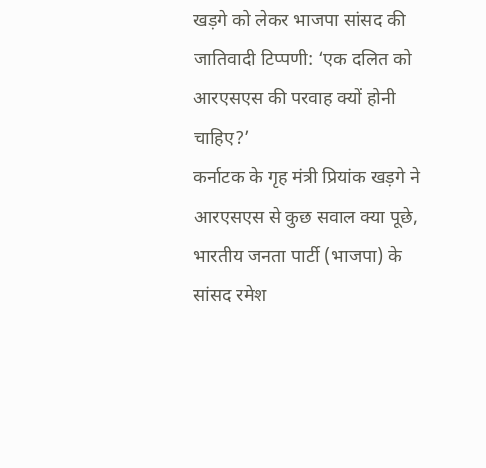खड़गे को लेकर भाजपा सांसद की जातिवादी टिप्पणी: ‘एक दलित को आरएसएस की परवाह क्यों होनी चाहिए?’
कर्नाटक के गृह मंत्री प्रियांक खड़गे ने आरएसएस से कुछ सवाल क्या पूछे, भारतीय जनता पार्टी (भाजपा) के सांसद रमेश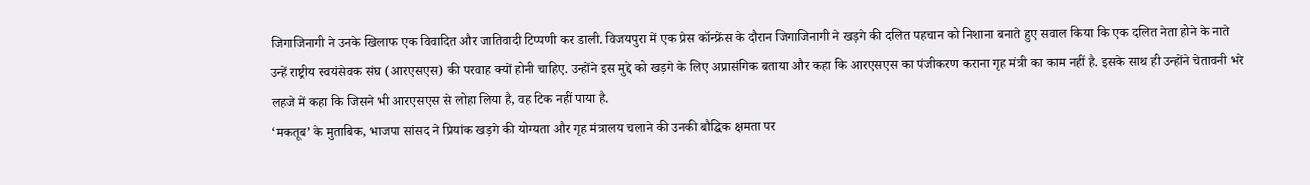जिगाजिनागी ने उनके खिलाफ एक विवादित और जातिवादी टिप्पणी कर डाली. विजयपुरा में एक प्रेस कॉन्फ्रेंस के दौरान जिगाजिनागी ने खड़गे की दलित पहचान को निशाना बनाते हुए सवाल किया कि एक दलित नेता होने के नाते उन्हें राष्ट्रीय स्वयंसेवक संघ (आरएसएस) की परवाह क्यों होनी चाहिए. उन्होंने इस मुद्दे को खड़गे के लिए अप्रासंगिक बताया और कहा कि आरएसएस का पंजीकरण कराना गृह मंत्री का काम नहीं है. इसके साथ ही उन्होंने चेतावनी भरे लहजे में कहा कि जिसने भी आरएसएस से लोहा लिया है, वह टिक नहीं पाया है.
‘मकतूब’ के मुताबिक, भाजपा सांसद ने प्रियांक खड़गे की योग्यता और गृह मंत्रालय चलाने की उनकी बौद्धिक क्षमता पर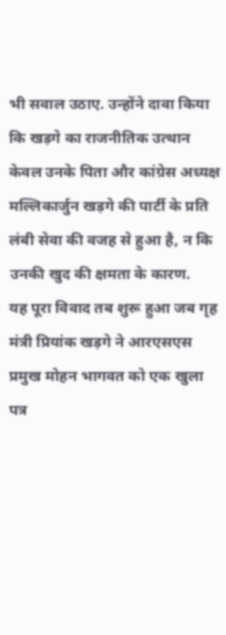भी सवाल उठाए. उन्होंने दावा किया कि खड़गे का राजनीतिक उत्थान केवल उनके पिता और कांग्रेस अध्यक्ष मल्लिकार्जुन खड़गे की पार्टी के प्रति लंबी सेवा की वजह से हुआ है, न कि उनकी खुद की क्षमता के कारण.
यह पूरा विवाद तब शुरू हुआ जब गृह मंत्री प्रियांक खड़गे ने आरएसएस प्रमुख मोहन भागवत को एक खुला पत्र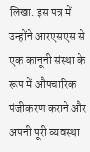लिखा. इस पत्र में उन्होंने आरएसएस से एक कानूनी संस्था के रूप में औपचारिक पंजीकरण कराने और अपनी पूरी व्यवस्था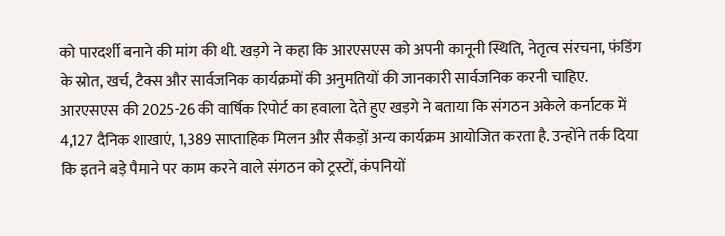को पारदर्शी बनाने की मांग की थी. खड़गे ने कहा कि आरएसएस को अपनी कानूनी स्थिति, नेतृत्व संरचना, फंडिंग के स्रोत, खर्च, टैक्स और सार्वजनिक कार्यक्रमों की अनुमतियों की जानकारी सार्वजनिक करनी चाहिए.
आरएसएस की 2025-26 की वार्षिक रिपोर्ट का हवाला देते हुए खड़गे ने बताया कि संगठन अकेले कर्नाटक में 4,127 दैनिक शाखाएं, 1,389 साप्ताहिक मिलन और सैकड़ों अन्य कार्यक्रम आयोजित करता है. उन्होंने तर्क दिया कि इतने बड़े पैमाने पर काम करने वाले संगठन को ट्रस्टों, कंपनियों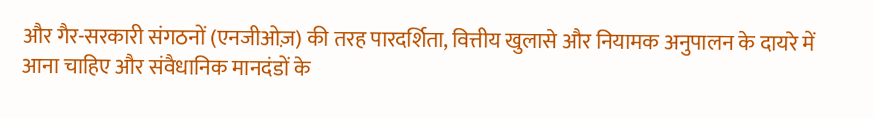और गैर-सरकारी संगठनों (एनजीओज़) की तरह पारदर्शिता, वित्तीय खुलासे और नियामक अनुपालन के दायरे में आना चाहिए और संवैधानिक मानदंडों के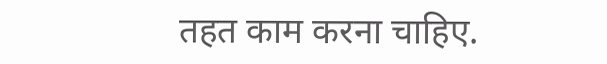तहत काम करना चाहिए.